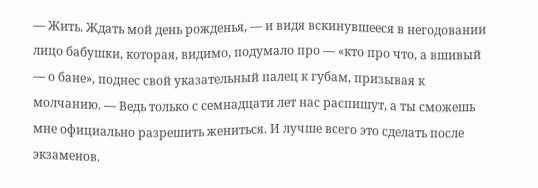— Жить. Ждать мой день рожденья, — и видя вскинувшееся в негодовании лицо бабушки, которая, видимо, подумало про — «кто про что, а вшивый — о бане», поднес свой указательный палец к губам, призывая к молчанию. — Ведь только с семнадцати лет нас распишут, а ты сможешь мне официально разрешить жениться. И лучше всего это сделать после экзаменов.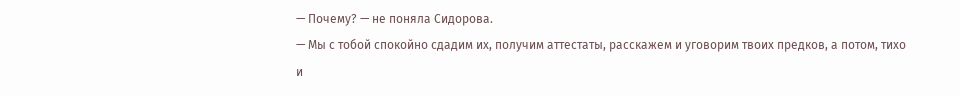— Почему? — не поняла Сидорова.
— Мы с тобой спокойно сдадим их, получим аттестаты, расскажем и уговорим твоих предков, а потом, тихо и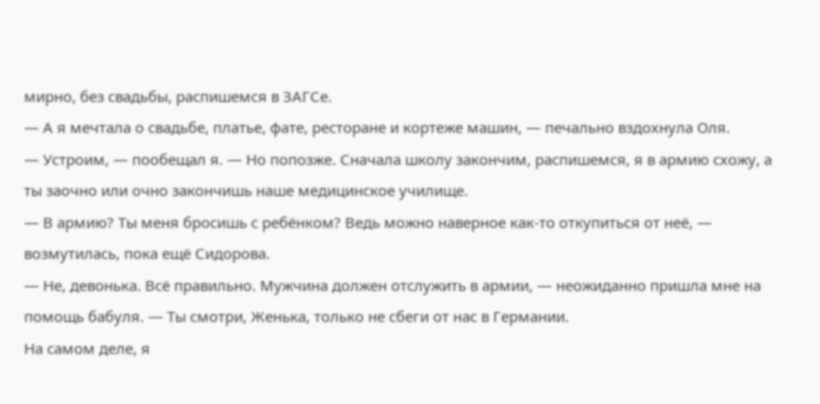мирно, без свадьбы, распишемся в ЗАГСе.
— А я мечтала о свадьбе, платье, фате, ресторане и кортеже машин, — печально вздохнула Оля.
— Устроим, — пообещал я. — Но попозже. Сначала школу закончим, распишемся, я в армию схожу, а ты заочно или очно закончишь наше медицинское училище.
— В армию? Ты меня бросишь с ребёнком? Ведь можно наверное как-то откупиться от неё, — возмутилась, пока ещё Сидорова.
— Не, девонька. Всё правильно. Мужчина должен отслужить в армии, — неожиданно пришла мне на помощь бабуля. — Ты смотри, Женька, только не сбеги от нас в Германии.
На самом деле, я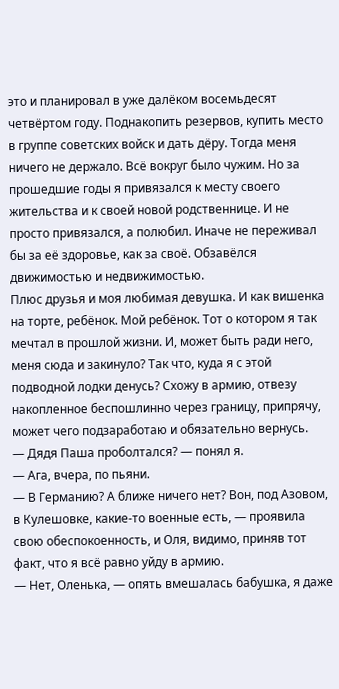это и планировал в уже далёком восемьдесят четвёртом году. Поднакопить резервов, купить место в группе советских войск и дать дёру. Тогда меня ничего не держало. Всё вокруг было чужим. Но за прошедшие годы я привязался к месту своего жительства и к своей новой родственнице. И не просто привязался, а полюбил. Иначе не переживал бы за её здоровье, как за своё. Обзавёлся движимостью и недвижимостью.
Плюс друзья и моя любимая девушка. И как вишенка на торте, ребёнок. Мой ребёнок. Тот о котором я так мечтал в прошлой жизни. И, может быть ради него, меня сюда и закинуло? Так что, куда я с этой подводной лодки денусь? Схожу в армию, отвезу накопленное беспошлинно через границу, припрячу, может чего подзаработаю и обязательно вернусь.
— Дядя Паша проболтался? — понял я.
— Ага, вчера, по пьяни.
— В Германию? А ближе ничего нет? Вон, под Азовом, в Кулешовке, какие-то военные есть, — проявила свою обеспокоенность, и Оля, видимо, приняв тот факт, что я всё равно уйду в армию.
— Нет, Оленька, — опять вмешалась бабушка, я даже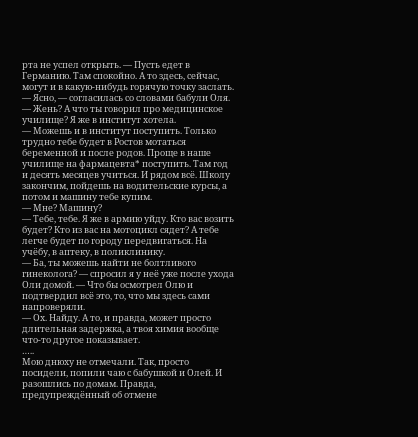рта не успел открыть. — Пусть едет в Германию. Там спокойно. А то здесь, сейчас, могут и в какую-нибудь горячую точку заслать.
— Ясно, — согласилась со словами бабули Оля. — Жень? А что ты говорил про медицинское училище? Я же в институт хотела.
— Можешь и в институт поступить. Только трудно тебе будет в Ростов мотаться беременной и после родов. Проще в наше училище на фармацевта* поступить. Там год и десять месяцев учиться. И рядом всё. Школу закончим, пойдешь на водительские курсы, а потом и машину тебе купим.
— Мне? Машину?
— Тебе, тебе. Я же в армию уйду. Кто вас возить будет? Кто из вас на мотоцикл сядет? А тебе легче будет по городу передвигаться. На учёбу, в аптеку, в поликлинику.
— Ба, ты можешь найти не болтливого гинеколога? — спросил я у неё уже после ухода Оли домой. — Что бы осмотрел Олю и подтвердил всё это, то, что мы здесь сами напроверяли.
— Ох. Найду. А то, и правда, может просто длительная задержка, а твоя химия вообще что-то другое показывает.
…..
Мою днюху не отмечали. Так, просто посидели, попили чаю с бабушкой и Олей. И разошлись по домам. Правда, предупреждённый об отмене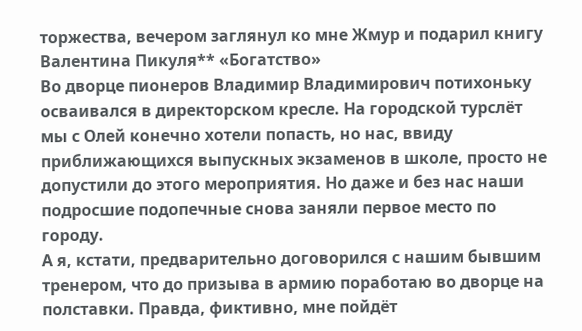торжества, вечером заглянул ко мне Жмур и подарил книгу Валентина Пикуля** «Богатство»
Во дворце пионеров Владимир Владимирович потихоньку осваивался в директорском кресле. На городской турслёт мы с Олей конечно хотели попасть, но нас, ввиду приближающихся выпускных экзаменов в школе, просто не допустили до этого мероприятия. Но даже и без нас наши подросшие подопечные снова заняли первое место по городу.
А я, кстати, предварительно договорился с нашим бывшим тренером, что до призыва в армию поработаю во дворце на полставки. Правда, фиктивно, мне пойдёт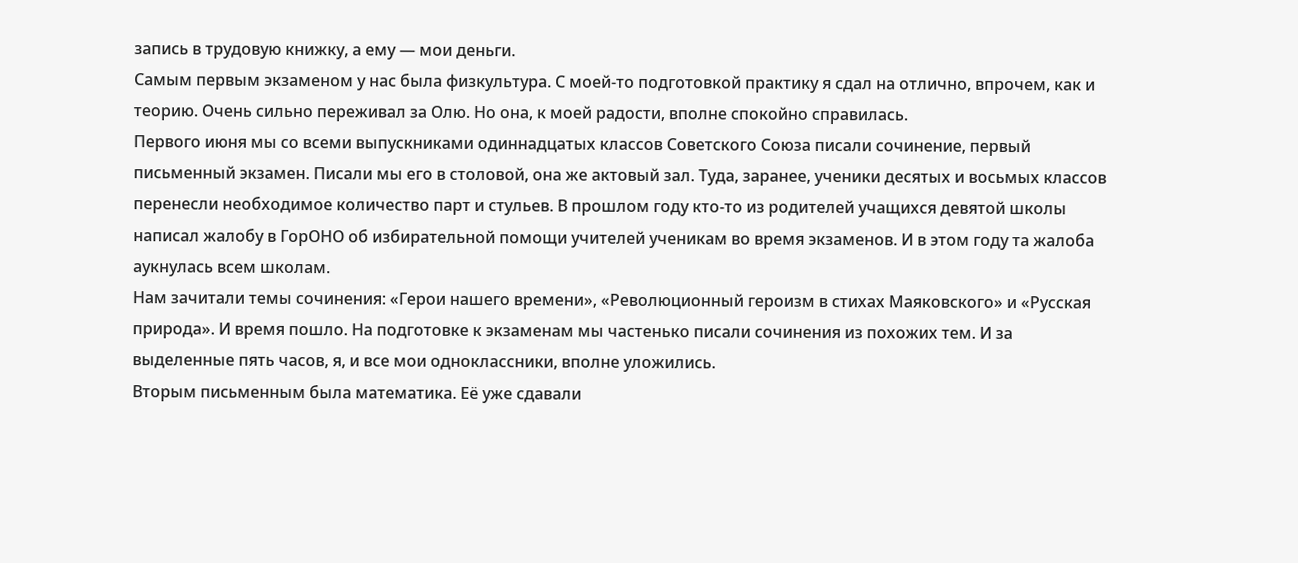запись в трудовую книжку, а ему — мои деньги.
Самым первым экзаменом у нас была физкультура. С моей-то подготовкой практику я сдал на отлично, впрочем, как и теорию. Очень сильно переживал за Олю. Но она, к моей радости, вполне спокойно справилась.
Первого июня мы со всеми выпускниками одиннадцатых классов Советского Союза писали сочинение, первый письменный экзамен. Писали мы его в столовой, она же актовый зал. Туда, заранее, ученики десятых и восьмых классов перенесли необходимое количество парт и стульев. В прошлом году кто-то из родителей учащихся девятой школы написал жалобу в ГорОНО об избирательной помощи учителей ученикам во время экзаменов. И в этом году та жалоба аукнулась всем школам.
Нам зачитали темы сочинения: «Герои нашего времени», «Революционный героизм в стихах Маяковского» и «Русская природа». И время пошло. На подготовке к экзаменам мы частенько писали сочинения из похожих тем. И за выделенные пять часов, я, и все мои одноклассники, вполне уложились.
Вторым письменным была математика. Её уже сдавали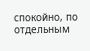спокойно, по отдельным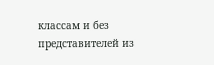классам и без представителей из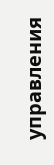управления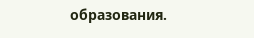образования.